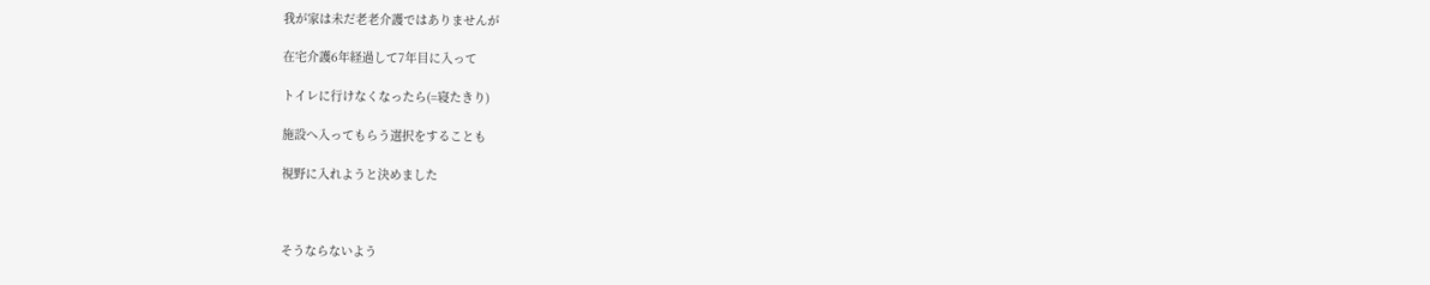我が家は未だ老老介護ではありませんが

在宅介護6年経過して7年目に入って

トイレに行けなくなったら(=寝たきり)

施設へ入ってもらう選択をすることも

視野に入れようと決めました



そうならないよう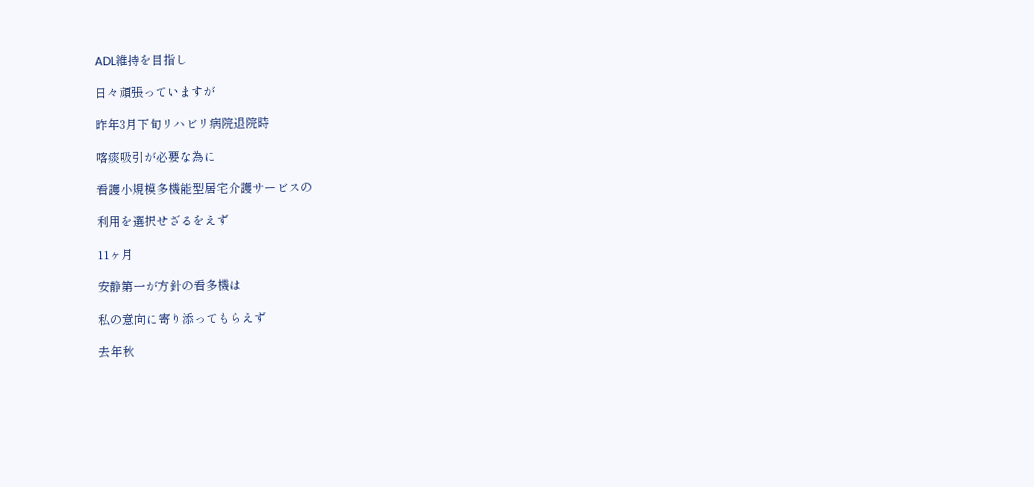ADL維持を目指し

日々頑張っていますが

昨年3月下旬リハビリ病院退院時

喀痰吸引が必要な為に

看護小規模多機能型居宅介護サービスの

利用を選択せざるをえず

11ヶ月

安静第一が方針の看多機は

私の意向に寄り添ってもらえず

去年秋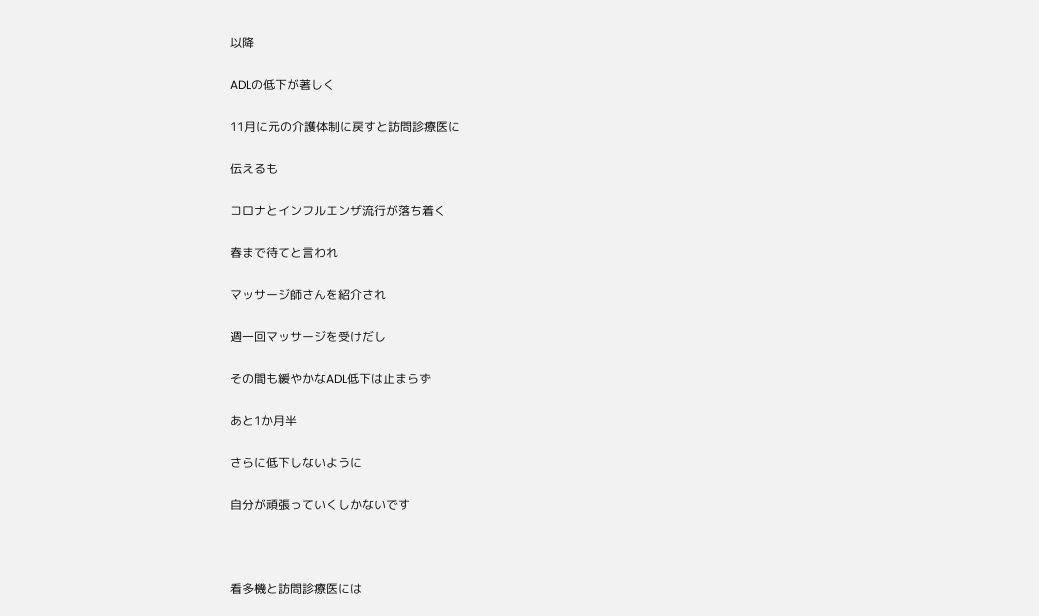以降

ADLの低下が著しく

11月に元の介護体制に戻すと訪問診療医に

伝えるも

コロナとインフルエンザ流行が落ち着く

春まで待てと言われ

マッサージ師さんを紹介され

週一回マッサージを受けだし

その間も緩やかなADL低下は止まらず

あと1か月半

さらに低下しないように

自分が頑張っていくしかないです



看多機と訪問診療医には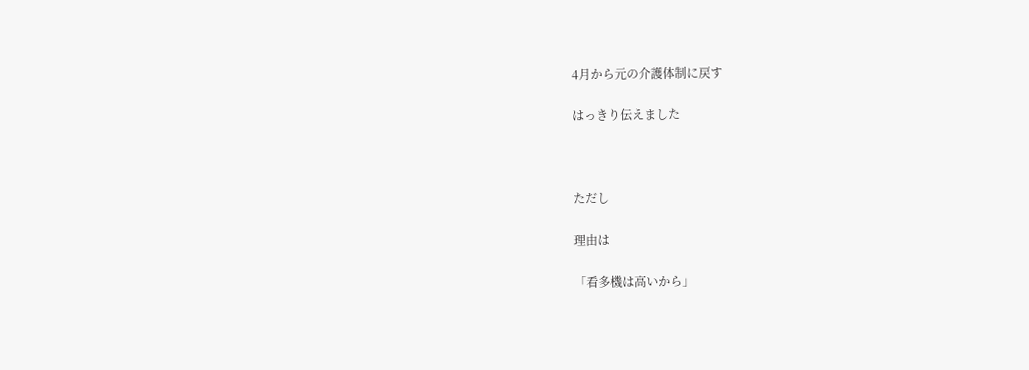4月から元の介護体制に戻す

はっきり伝えました



ただし

理由は

「看多機は高いから」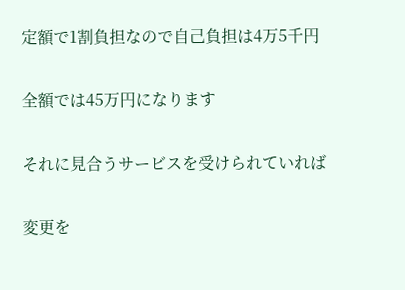定額で1割負担なので自己負担は4万5千円

全額では45万円になります

それに見合うサービスを受けられていれば

変更を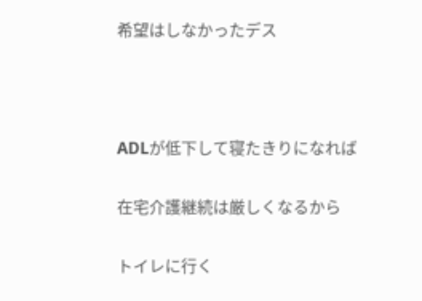希望はしなかったデス



ADLが低下して寝たきりになれば

在宅介護継続は厳しくなるから

トイレに行く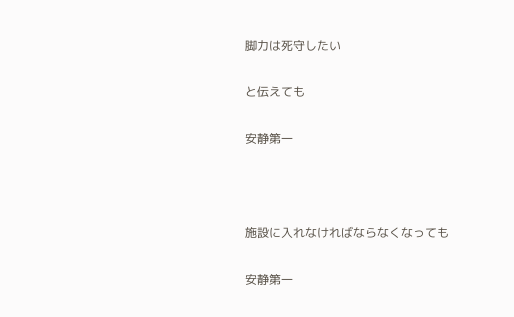脚力は死守したい

と伝えても

安静第一



施設に入れなければならなくなっても

安静第一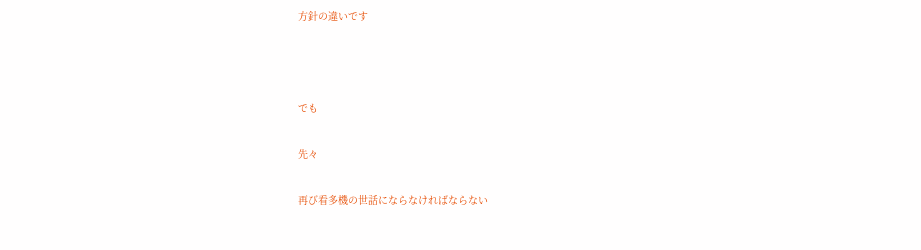方針の違いです



でも

先々

再び看多機の世話にならなければならない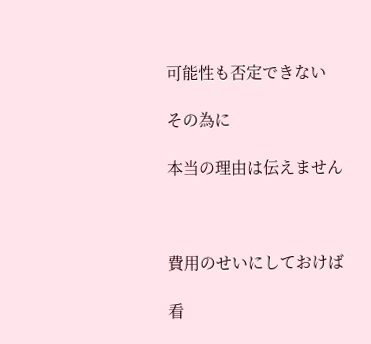可能性も否定できない

その為に

本当の理由は伝えません



費用のせいにしておけば

看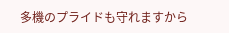多機のプライドも守れますから